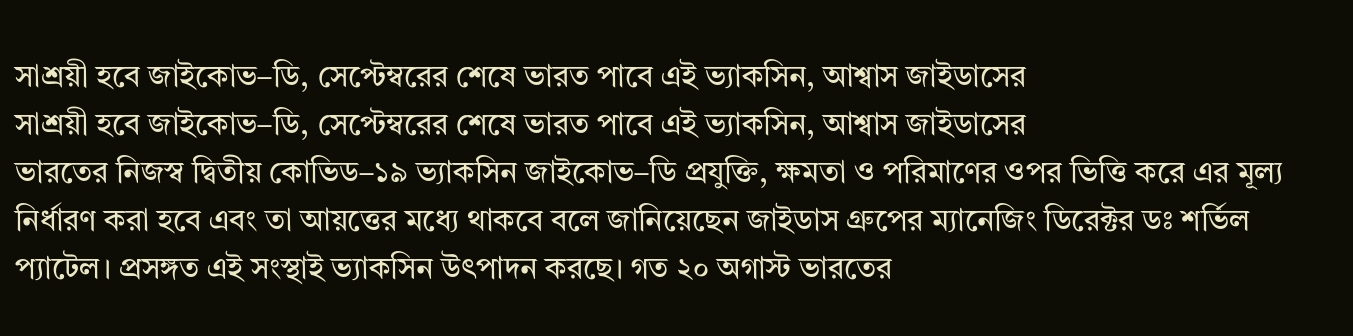সাশ্রয়ী হবে জাইকোভ–ডি, সেপ্টেম্বরের শেষে ভারত পাবে এই ভ্যাকসিন, আশ্বাস জাইডাসের
সাশ্রয়ী হবে জাইকোভ–ডি, সেপ্টেম্বরের শেষে ভারত পাবে এই ভ্যাকসিন, আশ্বাস জাইডাসের
ভারতের নিজস্ব দ্বিতীয় কোভিড–১৯ ভ্যাকসিন জাইকোভ–ডি প্রযুক্তি, ক্ষমতা ও পরিমাণের ওপর ভিত্তি করে এর মূল্য নির্ধারণ করা হবে এবং তা আয়ত্তের মধ্যে থাকবে বলে জানিয়েছেন জাইডাস গ্রুপের ম্যানেজিং ডিরেক্টর ডঃ শর্ভিল প্যাটেল। প্রসঙ্গত এই সংস্থাই ভ্যাকসিন উৎপাদন করছে। গত ২০ অগাস্ট ভারতের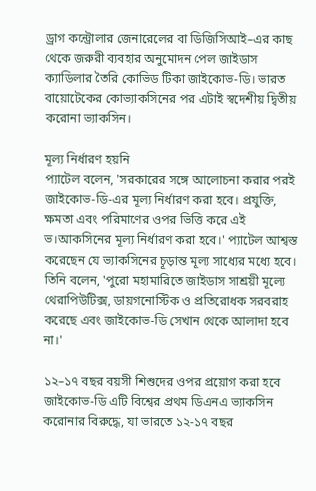ড্রাগ কন্ট্রোলার জেনারেলের বা ডিজিসিআই–এর কাছ থেকে জরুরী ব্যবহার অনুমোদন পেল জাইডাস ক্যাডিলার তৈরি কোভিড টিকা জাইকোভ-ডি। ভারত বায়োটেকের কোভ্যাকসিনের পর এটাই স্বদেশীয় দ্বিতীয় করোনা ভ্যাকসিন।

মূল্য নির্ধারণ হয়নি
প্যাটেল বলেন, 'সরকারের সঙ্গে আলোচনা করার পরই জাইকোভ-ডি-এর মূল্য নির্ধারণ করা হবে। প্রযুক্তি, ক্ষমতা এবং পরিমাণের ওপর ভিত্তি করে এই ভ।আকসিনের মূল্য নির্ধারণ করা হবে।' প্যাটেল আশ্বস্ত করেছেন যে ভ্যাকসিনের চূড়ান্ত মূল্য সাধ্যের মধ্যে হবে। তিনি বলেন, 'পুরো মহামারিতে জাইডাস সাশ্রয়ী মূল্যে থেরাপিউটিক্স, ডায়গনোস্টিক ও প্রতিরোধক সরবরাহ করেছে এবং জাইকোভ-ডি সেখান থেকে আলাদা হবে না।'

১২–১৭ বছর বয়সী শিশুদের ওপর প্রয়োগ করা হবে
জাইকোভ-ডি এটি বিশ্বের প্রথম ডিএনএ ভ্যাকসিন করোনার বিরুদ্ধে, যা ভারতে ১২-১৭ বছর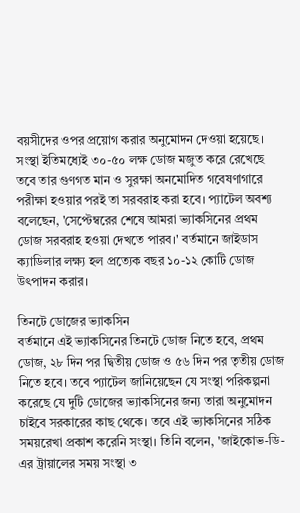বয়সীদের ওপর প্রয়োগ করার অনুমোদন দেওয়া হয়েছে। সংস্থা ইতিমধ্যেই ৩০-৫০ লক্ষ ডোজ মজুত করে রেখেছে তবে তার গুণগত মান ও সুরক্ষা অনমোদিত গবেষণাগারে পরীক্ষা হওয়ার পরই তা সরবরাহ করা হবে। প্যাটেল অবশ্য বলেছেন, 'সেপ্টেম্বরের শেষে আমরা ভ্যাকসিনের প্রথম ডোজ সরবরাহ হওয়া দেখতে পারব।' বর্তমানে জাইডাস ক্যাডিলার লক্ষ্য হল প্রত্যেক বছর ১০-১২ কোটি ডোজ উৎপাদন করার।

তিনটে ডোজের ভ্যাকসিন
বর্তমানে এই ভ্যাকসিনের তিনটে ডোজ নিতে হবে, প্রথম ডোজ, ২৮ দিন পর দ্বিতীয় ডোজ ও ৫৬ দিন পর তৃতীয় ডোজ নিতে হবে। তবে প্যাটেল জানিয়েছেন যে সংস্থা পরিকল্পনা করেছে যে দুটি ডোজের ভ্যাকসিনের জন্য তারা অনুমোদন চাইবে সরকারের কাছ থেকে। তবে এই ভ্যাকসিনের সঠিক সময়রেখা প্রকাশ করেনি সংস্থা। তিনি বলেন, 'জাইকোভ-ডি-এর ট্রায়ালের সময় সংস্থা ৩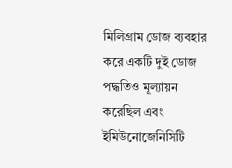মিলিগ্রাম ডোজ ব্যবহার করে একটি দুই ডোজ পদ্ধতিও মূল্যায়ন করেছিল এবং ইমিউনোজেনিসিটি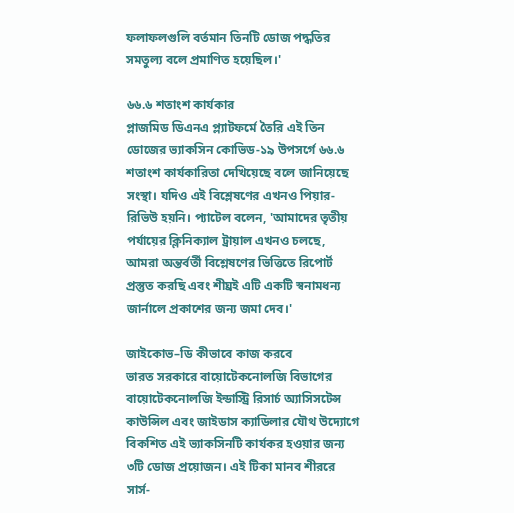ফলাফলগুলি বর্তমান তিনটি ডোজ পদ্ধতির সমতুল্য বলে প্রমাণিত হয়েছিল।'

৬৬.৬ শতাংশ কার্যকার
প্লাজমিড ডিএনএ প্ল্যাটফর্মে তৈরি এই তিন ডোজের ভ্যাকসিন কোভিড-১৯ উপসর্গে ৬৬.৬ শতাংশ কার্যকারিতা দেখিয়েছে বলে জানিয়েছে সংস্থা। যদিও এই বিশ্লেষণের এখনও পিয়ার-রিভিউ হয়নি। প্যাটেল বলেন, 'আমাদের তৃতীয় পর্যায়ের ক্লিনিক্যাল ট্রায়াল এখনও চলছে, আমরা অন্তর্বর্তী বিশ্লেষণের ভিত্তিতে রিপোর্ট প্রস্তুত করছি এবং শীঘ্রই এটি একটি স্বনামধন্য জার্নালে প্রকাশের জন্য জমা দেব।'

জাইকোভ–ডি কীভাবে কাজ করবে
ভারত সরকারে বায়োটেকনোলজি বিভাগের বায়োটেকনোলজি ইন্ডাস্ট্রি রিসার্চ অ্যাসিসটেন্স কাউন্সিল এবং জাইডাস ক্যাডিলার যৌথ উদ্যোগে বিকশিত এই ভ্যাকসিনটি কার্যকর হওয়ার জন্য ৩টি ডোজ প্রয়োজন। এই টিকা মানব শীররে সার্স-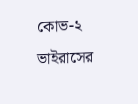কোভ-২ ভাইরাসের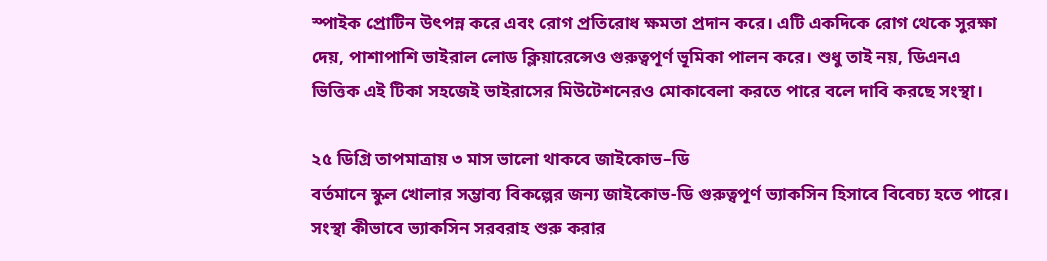স্পাইক প্রোটিন উৎপন্ন করে এবং রোগ প্রতিরোধ ক্ষমতা প্রদান করে। এটি একদিকে রোগ থেকে সুরক্ষা দেয়, পাশাপাশি ভাইরাল লোড ক্লিয়ারেন্সেও গুরুত্বপূর্ণ ভূমিকা পালন করে। শুধু তাই নয়, ডিএনএ ভিত্তিক এই টিকা সহজেই ভাইরাসের মিউটেশনেরও মোকাবেলা করতে পারে বলে দাবি করছে সংস্থা।

২৫ ডিগ্রি তাপমাত্রায় ৩ মাস ভালো থাকবে জাইকোভ–ডি
বর্তমানে স্কুল খোলার সম্ভাব্য বিকল্পের জন্য জাইকোভ-ডি গুরুত্বপূর্ণ ভ্যাকসিন হিসাবে বিবেচ্য হতে পারে। সংস্থা কীভাবে ভ্যাকসিন সরবরাহ শুরু করার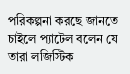পরিকল্পনা করছে জানতে চাইলে প্যাটেল বলেন যে তারা লজিস্টিক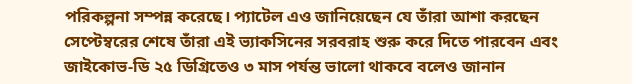পরিকল্পনা সম্পন্ন করেছে। প্যাটেল এও জানিয়েছেন যে তাঁরা আশা করছেন সেপ্টেম্বরের শেষে তাঁরা এই ভ্যাকসিনের সরবরাহ শুরু করে দিতে পারবেন এবং জাইকোভ-ডি ২৫ ডিগ্রিতেও ৩ মাস পর্যন্ত ভালো থাকবে বলেও জানান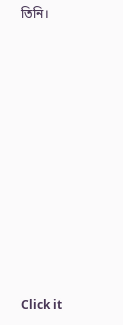তিনি।












Click it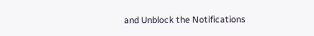and Unblock the Notifications